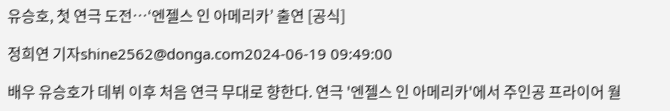유승호, 첫 연극 도전…‘엔젤스 인 아메리카’ 출연 [공식]

정희연 기자shine2562@donga.com2024-06-19 09:49:00

배우 유승호가 데뷔 이후 처음 연극 무대로 향한다. 연극 '엔젤스 인 아메리카'에서 주인공 프라이어 월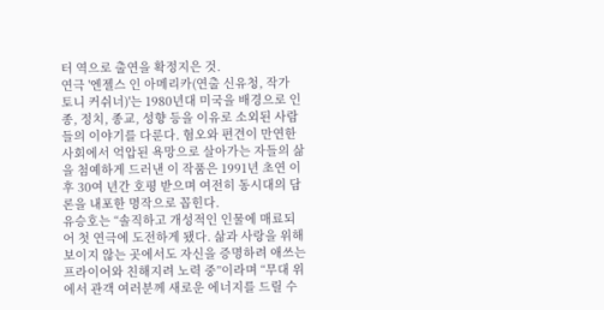터 역으로 출연을 확정지은 것.
연극 '엔젤스 인 아메리카(연출 신유청, 작가 토니 커쉬너)'는 1980년대 미국을 배경으로 인종, 정치, 종교, 성향 등을 이유로 소외된 사람들의 이야기를 다룬다. 혐오와 편견이 만연한 사회에서 억압된 욕망으로 살아가는 자들의 삶을 첨예하게 드러낸 이 작품은 1991년 초연 이후 30여 년간 호평 받으며 여전히 동시대의 담론을 내포한 명작으로 꼽힌다.
유승호는 “솔직하고 개성적인 인물에 매료되어 첫 연극에 도전하게 됐다. 삶과 사랑을 위해 보이지 않는 곳에서도 자신을 증명하려 애쓰는 프라이어와 친해지려 노력 중”이라며 “무대 위에서 관객 여러분께 새로운 에너지를 드릴 수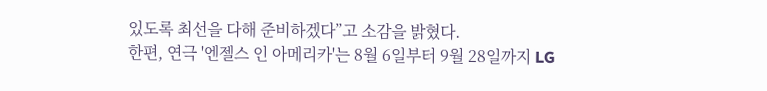있도록 최선을 다해 준비하겠다”고 소감을 밝혔다.
한편, 연극 '엔젤스 인 아메리카'는 8월 6일부터 9월 28일까지 LG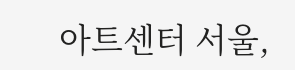아트센터 서울,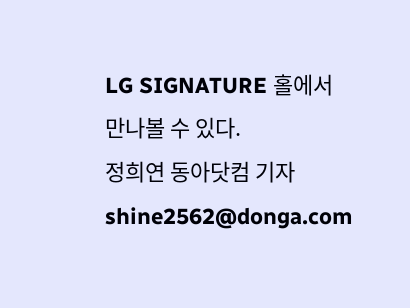LG SIGNATURE 홀에서 만나볼 수 있다.
정희연 동아닷컴 기자 shine2562@donga.com